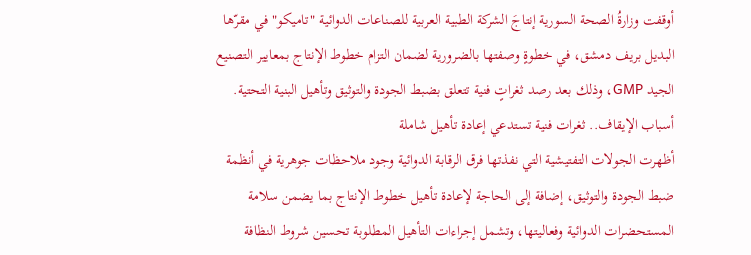أوقفت وزارةُ الصحة السورية إنتاجَ الشركة الطبية العربية للصناعات الدوائية "تاميكو" في مقرّها البديل بريف دمشق، في خطوةٍ وصفتها بالضرورية لضمان التزام خطوط الإنتاج بمعايير التصنيع الجيد GMP، وذلك بعد رصد ثغراتٍ فنية تتعلق بضبط الجودة والتوثيق وتأهيل البنية التحتية.
أسباب الإيقاف.. ثغرات فنية تستدعي إعادة تأهيل شاملة
أظهرت الجولات التفتيشية التي نفذتها فرق الرقابة الدوائية وجود ملاحظات جوهرية في أنظمة ضبط الجودة والتوثيق، إضافة إلى الحاجة لإعادة تأهيل خطوط الإنتاج بما يضمن سلامة المستحضرات الدوائية وفعاليتها، وتشمل إجراءات التأهيل المطلوبة تحسين شروط النظافة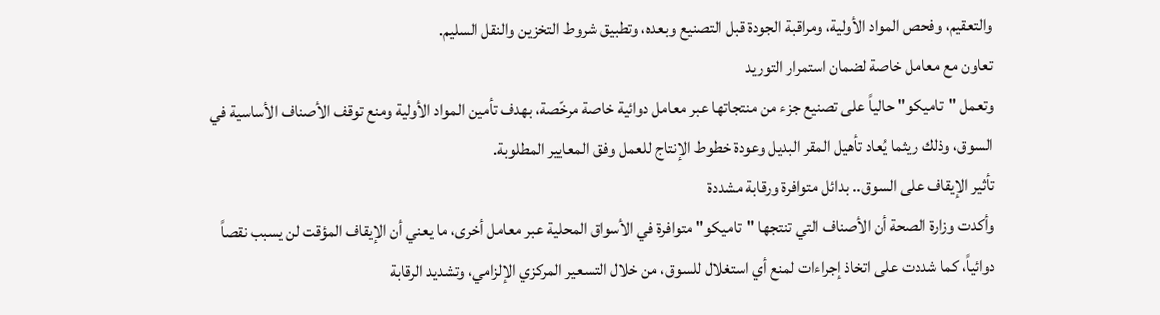والتعقيم، وفحص المواد الأولية، ومراقبة الجودة قبل التصنيع وبعده، وتطبيق شروط التخزين والنقل السليم.
تعاون مع معامل خاصة لضمان استمرار التوريد
وتعمل "تاميكو" حالياً على تصنيع جزء من منتجاتها عبر معامل دوائية خاصة مرخّصة، بهدف تأمين المواد الأولية ومنع توقف الأصناف الأساسية في السوق، وذلك ريثما يُعاد تأهيل المقر البديل وعودة خطوط الإنتاج للعمل وفق المعايير المطلوبة.
تأثير الإيقاف على السوق.. بدائل متوافرة ورقابة مشددة
وأكدت وزارة الصحة أن الأصناف التي تنتجها "تاميكو" متوافرة في الأسواق المحلية عبر معامل أخرى، ما يعني أن الإيقاف المؤقت لن يسبب نقصاً دوائياً، كما شددت على اتخاذ إجراءات لمنع أي استغلال للسوق، من خلال التسعير المركزي الإلزامي، وتشديد الرقابة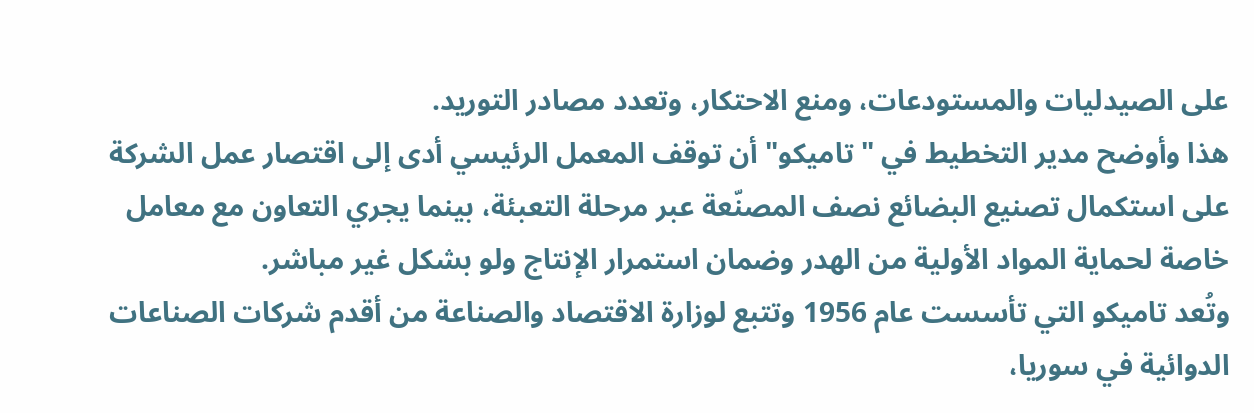على الصيدليات والمستودعات، ومنع الاحتكار، وتعدد مصادر التوريد.
هذا وأوضح مدير التخطيط في "تاميكو" أن توقف المعمل الرئيسي أدى إلى اقتصار عمل الشركة على استكمال تصنيع البضائع نصف المصنّعة عبر مرحلة التعبئة، بينما يجري التعاون مع معامل خاصة لحماية المواد الأولية من الهدر وضمان استمرار الإنتاج ولو بشكل غير مباشر.
وتُعد تاميكو التي تأسست عام 1956 وتتبع لوزارة الاقتصاد والصناعة من أقدم شركات الصناعات الدوائية في سوريا،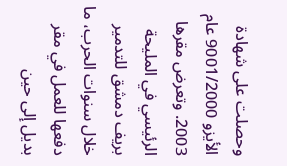وحصلت على شهادة الأيزو 9001/2000 عام 2003. وتعرض مقرها الرئيسي في المليحة بريف دمشق للتدمير خلال سنوات الحرب، ما دفعها للعمل في مقر بديل إلى حين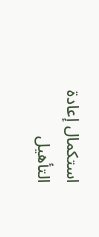استكمال إعادة التأهيل